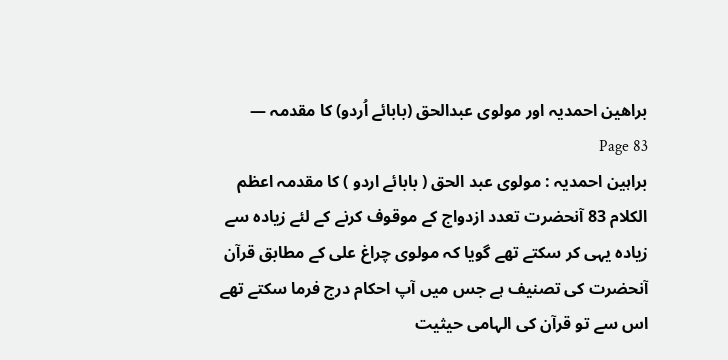براھین احمدیہ اور مولوی عبدالحق (بابائے اُردو) کا مقدمہ — Page 83
براہین احمدیہ : مولوی عبد الحق ( بابائے اردو ) کا مقدمہ اعظم الکلام 83 آنحضرت تعدد ازدواج کے موقوف کرنے کے لئے زیادہ سے زیادہ یہی کر سکتے تھے گویا کہ مولوی چراغ علی کے مطابق قرآن آنحضرت کی تصنیف ہے جس میں آپ احکام درج فرما سکتے تھے اس سے تو قرآن کی الہامی حیثیت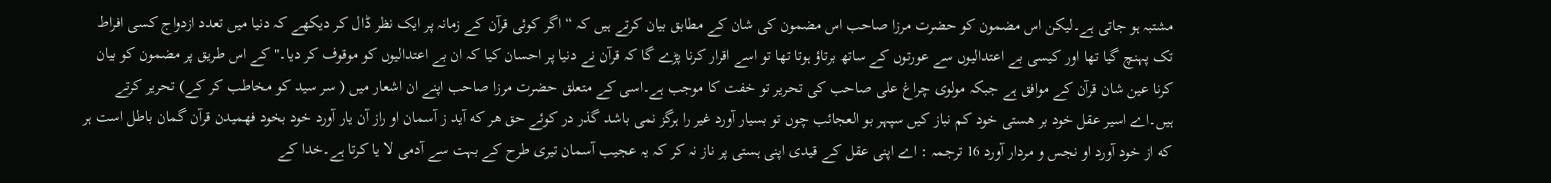مشتبہ ہو جاتی ہے۔لیکن اس مضمون کو حضرت مرزا صاحب اس مضمون کی شان کے مطابق بیان کرتے ہیں کہ “اگر کوئی قرآن کے زمانہ پر ایک نظر ڈال کر دیکھے کہ دنیا میں تعدد ازدواج کسی افراط تک پہنچ گیا تھا اور کیسی بے اعتدالیوں سے عورتوں کے ساتھ برتاؤ ہوتا تھا تو اسے اقرار کرنا پڑے گا کہ قرآن نے دنیا پر احسان کیا کہ ان بے اعتدالیوں کو موقوف کر دیا۔"کے اس طریق پر مضمون کو بیان کرنا عین شان قرآن کے موافق ہے جبکہ مولوی چراغ علی صاحب کی تحریر تو خفت کا موجب ہے۔اسی کے متعلق حضرت مرزا صاحب اپنے ان اشعار میں ( سر سید کو مخاطب کر کے) تحریر کرتے ہیں۔اے اسیر عقل خود بر هستی خود کم نباز کیں سپہر بو العجائب چوں تو بسیار آورد غیر را ہرگز نمی باشد گذر در کوئے حق هر که آید ز آسمان او راز آن یار آورد خود بخود فهمیدن قرآن گمان باطل است ہر که از خود آورد او نجس و مردار آورد 16 ترجمہ : اے اپنی عقل کے قیدی اپنی ہستی پر ناز نہ کر کہ یہ عجیب آسمان تیری طرح کے بہت سے آدمی لا یا کرتا ہے۔خدا کے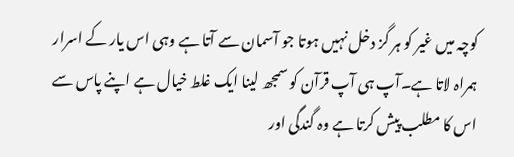کوچہ میں غیر کو ہر گز دخل نہیں ہوتا جو آسمان سے آتا ہے وہی اس یار کے اسرار ہمراہ لاتا ہے۔آپ ہی آپ قرآن کو سمجھ لینا ایک غلط خیال ہے اپنے پاس سے اس کا مطلب پیش کرتا ہے وہ گندگی اور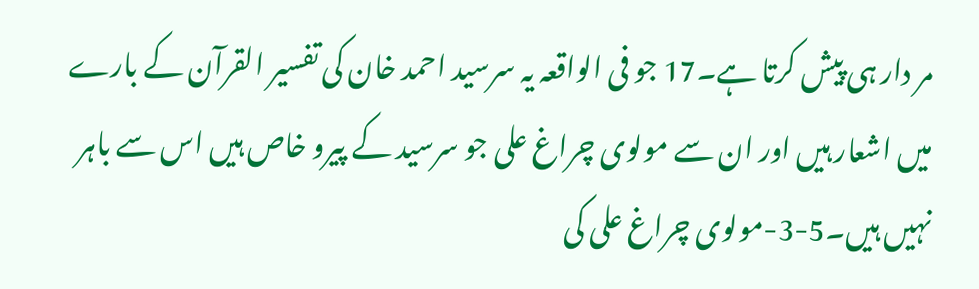مر دار ہی پیش کرتا ہے۔17 جو فی الواقعہ یہ سرسید احمد خان کی تفسیر القرآن کے بارے میں اشعار ہیں اور ان سے مولوی چراغ علی جو سرسید کے پیرو خاص ہیں اس سے باہر نہیں ہیں۔5-3-مولوی چراغ علی کی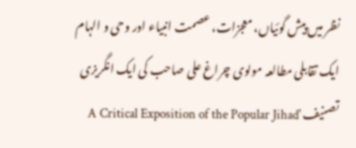نظر میں پیش گوئیاں، معجزات، عصمت انبیاء اور وحی و الہام ایک تقابلی مطالعہ مولوی چراغ علی صاحب کی ایک انگریزی تصنیف 'A Critical Exposition of the Popular Jihad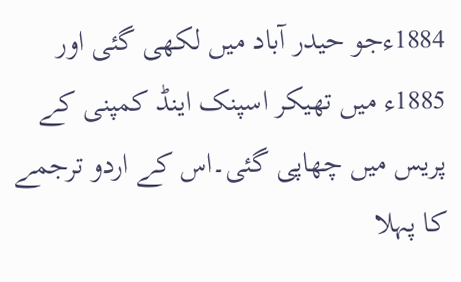1884ءجو حیدر آباد میں لکھی گئی اور 1885ء میں تھیکر اسپنک اینڈ کمپنی کے پریس میں چھاپی گئی۔اس کے اردو ترجمے کا پہلا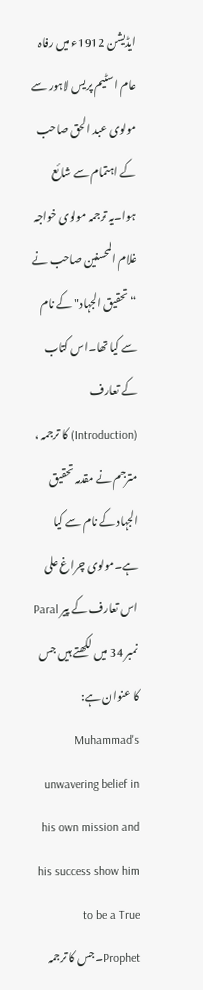ایڈیشن 1912ء میں رفاہ عام اسٹیم پریس لاہور سے مولوی عبد الحق صاحب کے اہتمام سے شائع ہوا۔یہ ترجمہ مولوی خواجہ غلام المحسنین صاحب نے “ تحقیق الجہاد" کے نام سے کیا تھا۔اس کتاب کے تعارف (Introduction) کا ترجمہ ، مترجم نے مقدمہ تحقیق الجہاد کے نام سے کیا ہے۔مولوی چراغ علی اس تعارف کے پیر Paral نمبر 34 میں لکھتے ہیں جس کا عنوان ہے: Muhammad's unwavering belief in his own mission and his success show him to be a True Prophet۔جس کا ترجمہ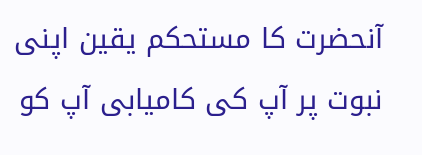آنحضرت کا مستحکم یقین اپنی نبوت پر آپ کی کامیابی آپ کو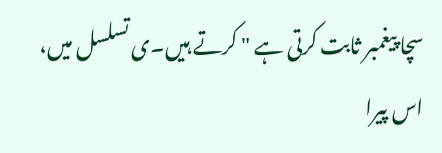سچا پیغمبر ثابت کرتی ہے " کرتے ہیں۔ی تسلسل میں، اس پیرا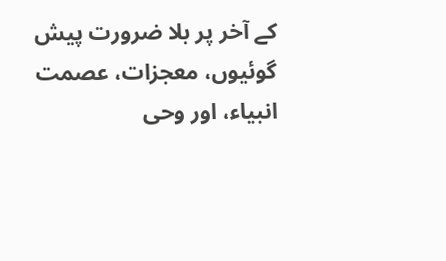کے آخر پر بلا ضرورت پیش گوئیوں، معجزات، عصمت انبیاء، اور وحی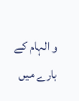و الہام کے بارے میں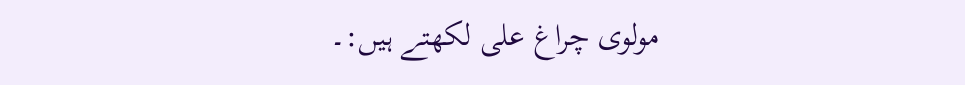مولوی چراغ علی لکھتے ہیں:۔